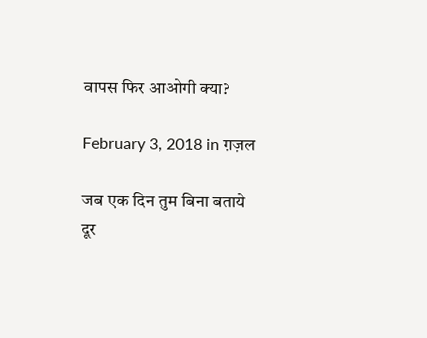वापस फिर आओगी क्या?

February 3, 2018 in ग़ज़ल

जब एक दिन तुम बिना बताये
दूर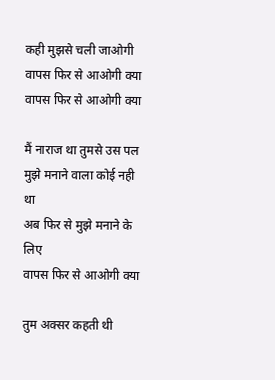कही मुझसे चली जाओगी
वापस फिर से आओगी क्या
वापस फिर से आओगी क्या

मैं नाराज था तुमसे उस पल
मुझे मनाने वाला कोई नही था
अब फिर से मुझे मनाने के लिए
वापस फिर से आओगी क्या

तुम अक्सर कहती थी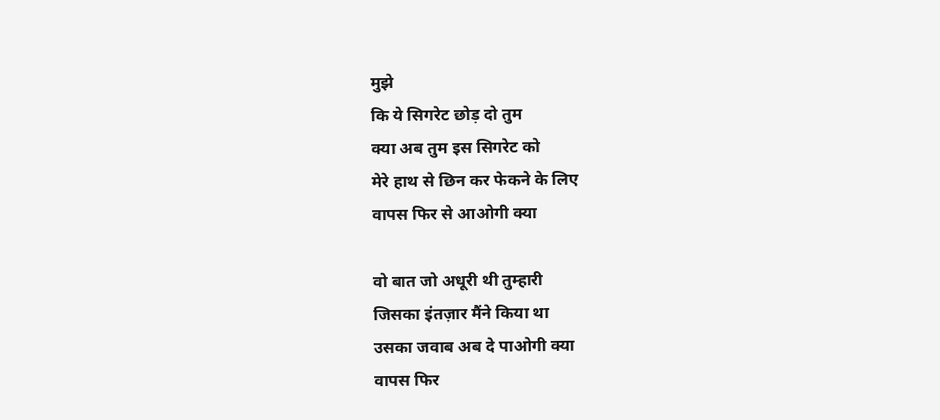मुझे
कि ये सिगरेट छोड़ दो तुम
क्या अब तुम इस सिगरेट को
मेरे हाथ से छिन कर फेकने के लिए
वापस फिर से आओगी क्या

वो बात जो अधूरी थी तुम्हारी
जिसका इंतज़ार मैंने किया था
उसका जवाब अब दे पाओगी क्या
वापस फिर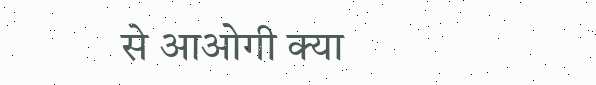से आओगी क्या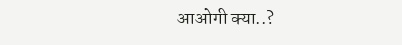आओगी क्या..?